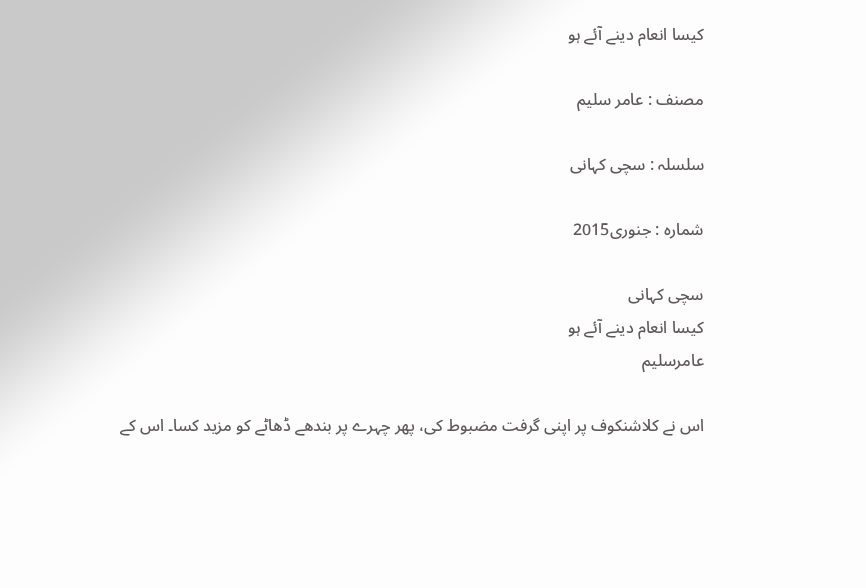کیسا انعام دینے آئے ہو

مصنف : عامر سلیم

سلسلہ : سچی کہانی

شمارہ : جنوری2015

سچی کہانی
کیسا انعام دینے آئے ہو
عامرسلیم

اس نے کلاشنکوف پر اپنی گرفت مضبوط کی، پھر چہرے پر بندھے ڈھاٹے کو مزید کسا۔ اس کے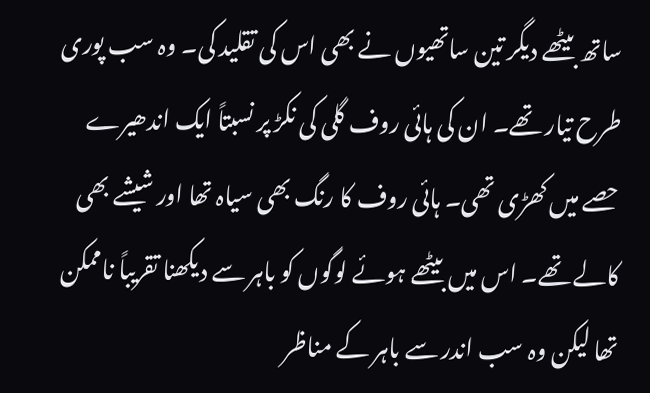ساتھ بیٹھے دیگر تین ساتھیوں نے بھی اس کی تقلید کی۔ وہ سب پوری طرح تیار تھے۔ ان کی ہائی روف گلی کی نکڑ پر نسبتاً ایک اندھیرے حصے میں کھڑی تھی۔ ہائی روف کا رنگ بھی سیاہ تھا اور شیشے بھی کالے تھے۔ اس میں بیٹھے ہوئے لوگوں کو باہر سے دیکھنا تقریباً ناممکن تھا لیکن وہ سب اندر سے باہر کے مناظر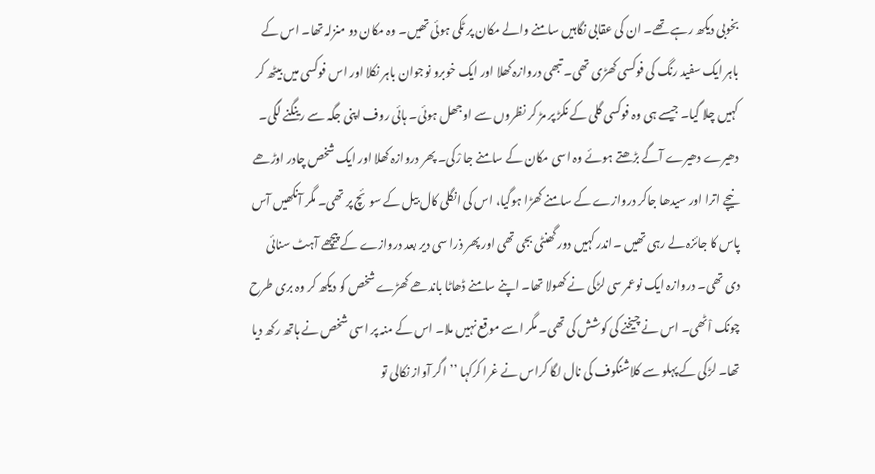بخوبی دیکھ رہے تھے۔ ان کی عقابی نگاہیں سامنے والے مکان پر ٹکی ہوئی تھیں۔ وہ مکان دو منزلہ تھا۔ اس کے باہر ایک سفید رنگ کی فوکسی کھڑی تھی۔ تبھی دروازہ کھلا اور ایک خوبرو نوجوان باہر نکلا اور اس فوکسی میں بیٹھ کر کہیں چلا گیا۔ جیسے ہی وہ فوکسی گلی کے نکڑ پر مڑ کر نظروں سے اوجھل ہوئی۔ ہائی روف اپنی جگہ سے رینگنے لگی۔ دھیرے دھیرے آگے بڑھتے ہوئے وہ اسی مکان کے سامنے جا رْکی۔ پھر دروازہ کھلا اور ایک شخص چادر اوڑھے نیچے اترا اور سیدھا جاکر دروازے کے سامنے کھڑا ہوگیا، اس کی انگلی کال بیل کے سوئچ پر تھی۔ مگر آنکھیں آس پاس کا جائزہ لے رہی تھیں ۔اندر کہیں دور گھنٹی بجی تھی اور پھر ذرا سی دیر بعد دروازے کے پیچھے آہٹ سنائی دی تھی۔ دروازہ ایک نوعمر سی لڑکی نے کھولا تھا۔ اپنے سامنے ڈھاٹا باندھے کھڑے شخص کو دیکھ کر وہ بری طرح چونک اْٹھی۔ اس نے چیخنے کی کوشش کی تھی۔ مگر اسے موقع نہیں ملا۔ اس کے منہ پر اسی شخص نے ہاتھ رکھ دیا تھا۔ لڑکی کے پہلو سے کلاشنکوف کی نال لگا کراس نے غرا کرکہا ’’اگر آواز نکالی تو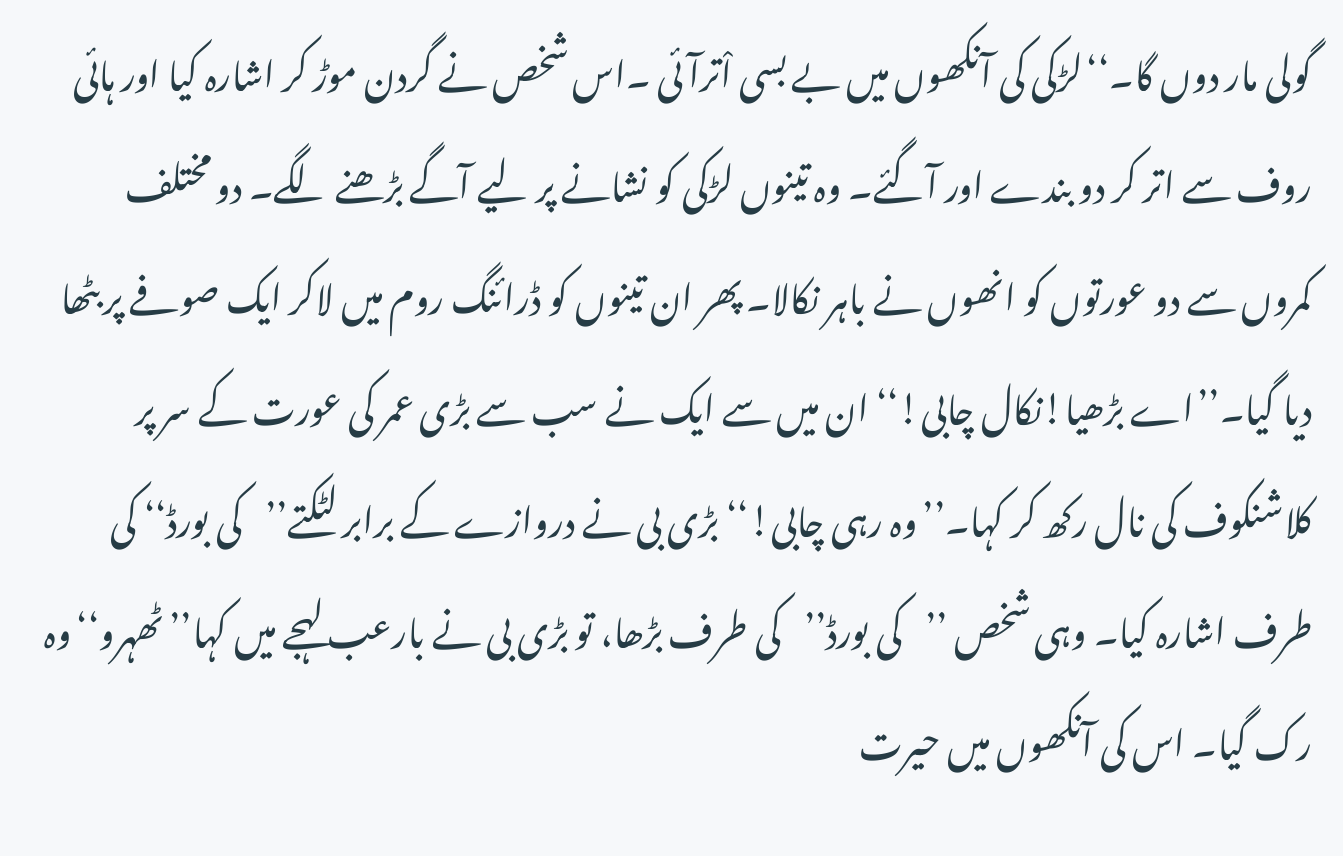گولی مار دوں گا۔‘‘لڑکی کی آنکھوں میں بے بسی اْترآئی ۔اس شخص نے گردن موڑ کر اشارہ کیا اور ہائی روف سے اتر کر دو بندے اور آگئے۔ وہ تینوں لڑکی کو نشانے پر لیے آگے بڑھنے لگے۔ دو مختلف کمروں سے دو عورتوں کو انھوں نے باہر نکالا۔ پھر ان تینوں کو ڈرائنگ روم میں لاکر ایک صوفے پر بٹھا دیا گیا۔’’اے بڑھیا!نکال چابی!‘‘ ان میں سے ایک نے سب سے بڑی عمر کی عورت کے سر پر کلاشنکوف کی نال رکھ کر کہا۔’’وہ رہی چابی!‘‘ بڑی بی نے دروازے کے برابر لٹکتے’’کی بورڈ‘‘ کی طرف اشارہ کیا۔ وہی شخص ’’کی بورڈ’’کی طرف بڑھا، تو بڑی بی نے بارعب لہجے میں کہا’’ٹھہرو‘‘وہ رک گیا۔ اس کی آنکھوں میں حیرت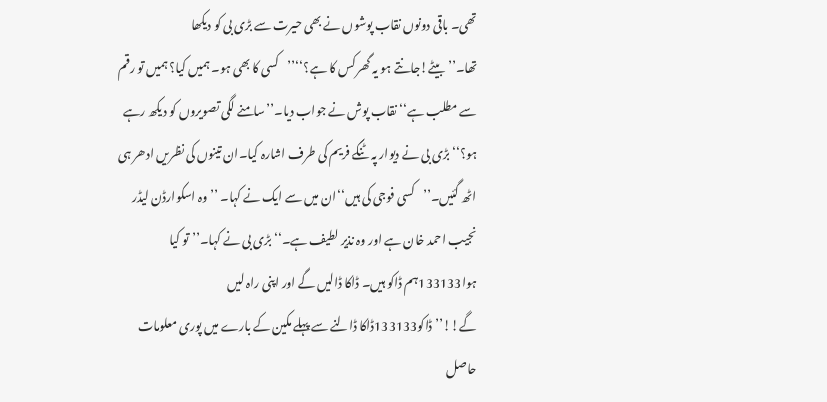تھی۔ باقی دونوں نقاب پوشوں نے بھی حیرت سے بڑی بی کو دیکھا تھا۔’’بیٹے!جانتے ہو یہ گھر کس کا ہے؟‘‘’’کسی کا بھی ہو۔ ہمیں کیا؟ ہمیں تو رقم سے مطلب ہے‘‘ نقاب پوش نے جواب دیا۔’’سامنے لگی تصویروں کو دیکھ رہے ہو؟‘‘ بڑی بی نے دیوار پہ ٹنگے فریم کی طرف اشارہ کیا۔ان تینوں کی نظریں ادھر ہی اٹھ گئیں۔’’کسی فوجی کی ہیں‘‘ان میں سے ایک نے کہا۔ ’’وہ اسکوارڈن لیڈر نجیب احمد خان ہے اور وہ نذیر لطیف ہے۔‘‘ بڑی بی نے کہا۔’’تو کیا ہوا133133ہم ڈاکو ہیں۔ ڈاکا ڈالیں گے اور اپنی راہ لیں گے!!’’ڈاکو133133ڈاکا ڈالنے سے پہلے مکین کے بارے میں پوری معلومات حاصل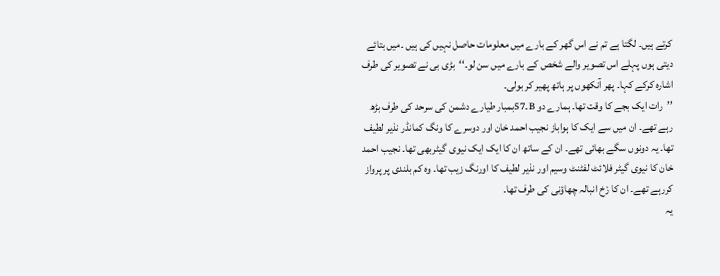کرتے ہیں۔ لگتا ہے تم نے اس گھر کے بارے میں معلومات حاصل نہیں کی ہیں ۔میں بتائے دیتی ہوں پہلے اس تصویر والے شخص کے بارے میں سن لو۔‘‘بڑی بی نے تصویر کی طرف اشارہ کرکے کہا۔ پھر آنکھوں پر ہاتھ پھیر کر بولی۔
’’رات ایک بجے کا وقت تھا۔ ہمارے دو B۔57بمبار طیارے دشمن کی سرحد کی طرف بڑھ رہے تھے۔ ان میں سے ایک کا ہواباز نجیب احمد خان اور دوسرے کا ونگ کمانڈر نذیر لطیف تھا۔ یہ دونوں سگے بھائی تھے۔ ان کے ساتھ ان کا ایک ایک نیوی گیٹربھی تھا۔ نجیب احمد خان کا نیوی گیٹر فلائٹ لفٹنٹ وسیم اور نذیر لطیف کا اورنگ زیب تھا۔ وہ کم بلندی پر پرواز کررہے تھے۔ ان کا رْخ انبالہ چھاؤنی کی طرف تھا۔
یہ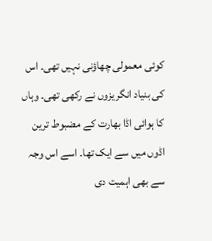کوئی معمولی چھاؤنی نہیں تھی۔ اس کی بنیاد انگریزوں نے رکھی تھی۔ وہاں کا ہوائی اڈا بھارت کے مضبوط ترین اڈوں میں سے ایک تھا۔ اسے اس وجہ سے بھی اہمیت دی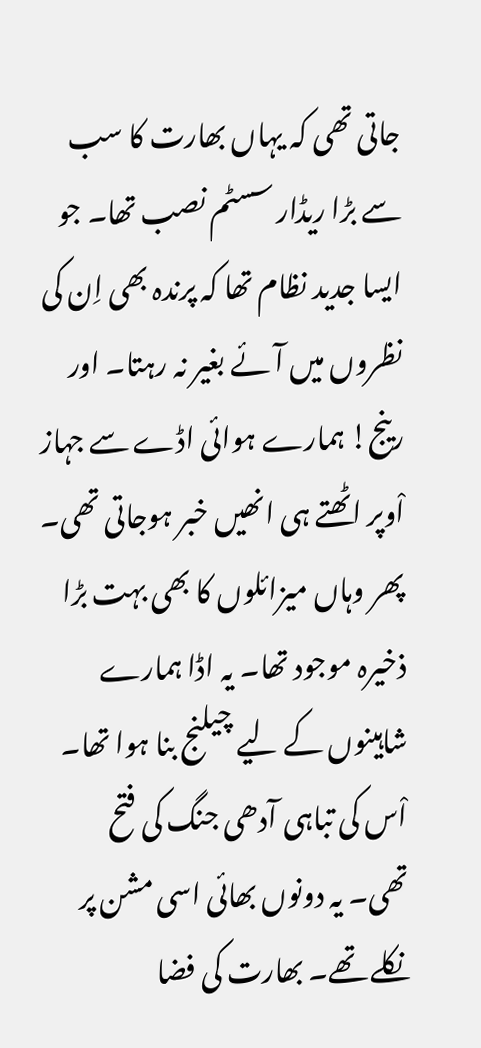جاتی تھی کہ یہاں بھارت کا سب سے بڑا ریڈار سسٹم نصب تھا۔ جو ایسا جدید نظام تھا کہ پرندہ بھی اِن کی نظروں میں آئے بغیر نہ رہتا۔ اور رینج! ہمارے ہوائی اڈے سے جہاز اْوپر اٹھتے ہی انھیں خبر ہوجاتی تھی۔ پھر وہاں میزائلوں کا بھی بہت بڑا ذخیرہ موجود تھا۔ یہ اڈا ہمارے شاہینوں کے لیے چیلنج بنا ہوا تھا۔ اْس کی تباہی آدھی جنگ کی فتح تھی۔ یہ دونوں بھائی اسی مشن پر نکلے تھے۔ بھارت کی فضا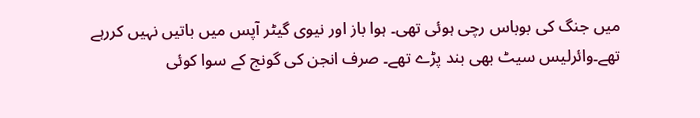میں جنگ کی بوباس رچی ہوئی تھی۔ ہوا باز اور نیوی گیٹر آپس میں باتیں نہیں کررہے تھے۔وائرلیس سیٹ بھی بند پڑے تھے۔ صرف انجن کی گونج کے سوا کوئی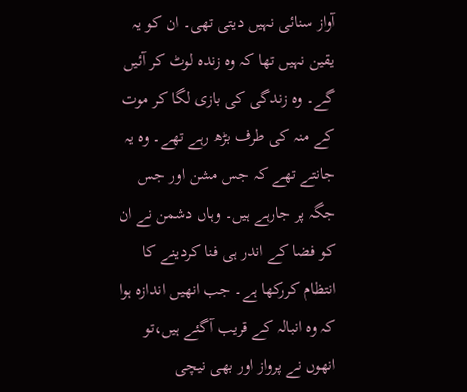آواز سنائی نہیں دیتی تھی۔ ان کو یہ یقین نہیں تھا کہ وہ زندہ لوٹ کر آئیں گے۔ وہ زندگی کی بازی لگا کر موت کے منہ کی طرف بڑھ رہے تھے۔ وہ یہ جانتے تھے کہ جس مشن اور جس جگہ پر جارہے ہیں۔ وہاں دشمن نے ان کو فضا کے اندر ہی فنا کردینے کا انتظام کررکھا ہے۔ جب انھیں اندازہ ہوا کہ وہ انبالہ کے قریب آگئے ہیں،تو انھوں نے پرواز اور بھی نیچی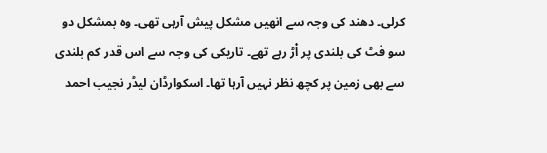کرلی۔ دھند کی وجہ سے انھیں مشکل پیش آرہی تھی۔ وہ بمشکل دو سو فٹ کی بلندی پر اْڑ رہے تھے۔ تاریکی کی وجہ سے اس قدر کم بلندی سے بھی زمین پر کچھ نظر نہیں آرہا تھا۔ اسکوارڈان لیڈر نجیب احمد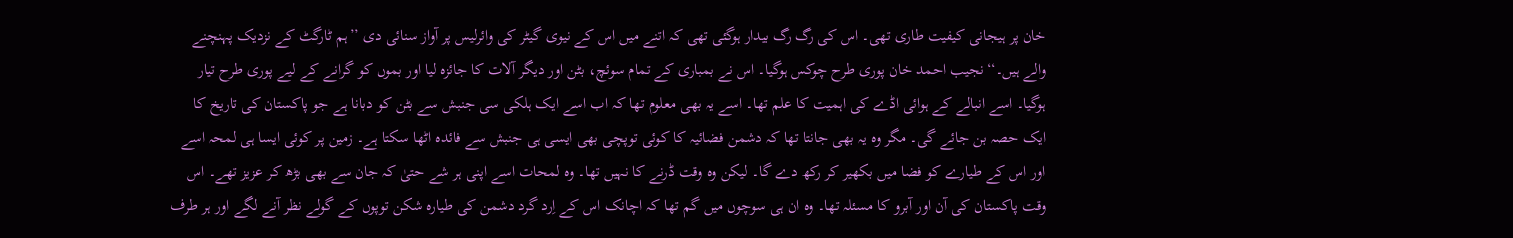خان پر ہیجانی کیفیت طاری تھی۔ اس کی رگ رگ بیدار ہوگئی تھی کہ اتنے میں اس کے نیوی گیٹر کی وائرلیس پر آواز سنائی دی ’’ہم ٹارگٹ کے نزدیک پہنچنے والے ہیں۔‘‘نجیب احمد خان پوری طرح چوکس ہوگیا۔ اس نے بمباری کے تمام سوئچ، بٹن اور دیگر آلات کا جائزہ لیا اور بموں کو گرانے کے لیے پوری طرح تیار ہوگیا۔ اسے انبالے کے ہوائی اڈے کی اہمیت کا علم تھا۔ اسے یہ بھی معلوم تھا کہ اب اسے ایک ہلکی سی جنبش سے بٹن کو دبانا ہے جو پاکستان کی تاریخ کا ایک حصہ بن جائے گی۔ مگر وہ یہ بھی جانتا تھا کہ دشمن فضائیہ کا کوئی توپچی بھی ایسی ہی جنبش سے فائدہ اٹھا سکتا ہے۔ زمین پر کوئی ایسا ہی لمحہ اسے اور اس کے طیارے کو فضا میں بکھیر کر رکھ دے گا۔ لیکن وہ وقت ڈرنے کا نہیں تھا۔ وہ لمحات اسے اپنی ہر شے حتیٰ کہ جان سے بھی بڑھ کر عزیز تھے۔ اس وقت پاکستان کی آن اور آبرو کا مسئلہ تھا۔ وہ ان ہی سوچوں میں گم تھا کہ اچانک اس کے اِرد گرد دشمن کی طیارہ شکن توپوں کے گولے نظر آنے لگے اور ہر طرف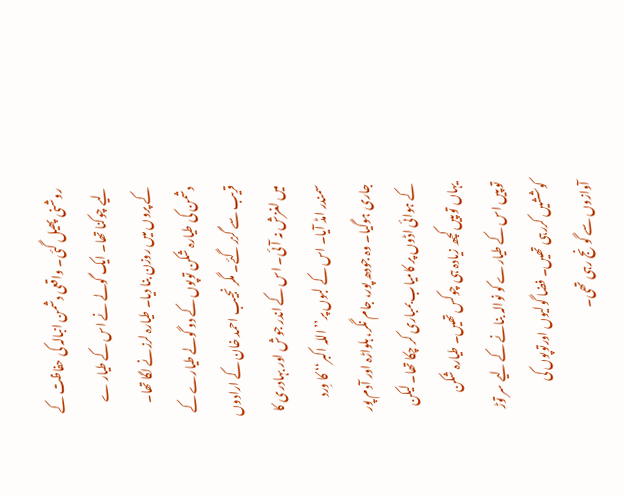روشنی پھیل گئی۔ واقعی دشمن انبالہ کی حفاظت کے لیے چوکنا تھا۔ ایک گولے نے اس کے طیار ے کے پروں میں روزن بنا دیا۔ طیارہ لرزنے لگا تھا۔ دشمن کی طیارہ شکن توپوں کے دو گولے طیارے کے قریب سے گزر گئے۔ مگر نجیب احمد خان کے ارادوں میں لغزش نہ آئی۔ اس کے اندر جوش اور بہادری کا سمندر امڈ آیا۔ اس کے لبوں پر’’اللہ اکبر‘‘ کا وِرد جاری ہوگیا۔ وہ جودھ پور، جام نگر، ہلواڑہ اور آدم پور کے ہوائی اڈوں پر کامیاب بمباری کر چکا تھا۔ لیکن یہاں توپیں کچھ زیادہ ہی چوکس تھیں۔ طیارہ شکن توپیں اس کے طیارے کو نوالہ بنانے کے لیے سر توڑ کوششیں کررہی تھیں۔ فضا گولیوں اورتوپوں کی آوازوں سے گونج رہی تھی۔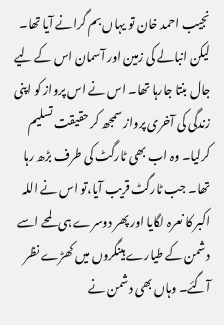نجیب احمد خان تو یہاں بم گرانے آیا تھا۔ لیکن انبالے کی زمین اور آسمان اس کے لیے جال بنتا جارہا تھا۔ اس نے اس پرواز کو اپنی زندگی کی آخری پرواز سمجھ کر حقیقت تسلیم کرلیا۔ وہ اب بھی ٹارگٹ کی طرف بڑھ رہا تھا۔ جب ٹارگٹ قریب آیا،تو اس نے اللہ اکبر کا نعرہ لگایا اور پھر دوسرے ہی لمحے اسے دشمن کے طیارے ہینگروں میں کھڑے نظر آگئے۔ وہاں بھی دشمن نے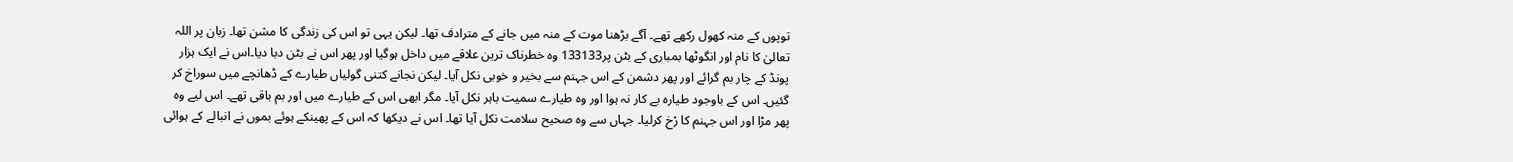توپوں کے منہ کھول رکھے تھے۔ آگے بڑھنا موت کے منہ میں جانے کے مترادف تھا۔ لیکن یہی تو اس کی زندگی کا مشن تھا۔ زبان پر اللہ تعالیٰ کا نام اور انگوٹھا بمباری کے بٹن پر133133 وہ خطرناک ترین علاقے میں داخل ہوگیا اور پھر اس نے بٹن دبا دیا۔اس نے ایک ہزار پونڈ کے چار بم گرائے اور پھر دشمن کے اس جہنم سے بخیر و خوبی نکل آیا۔ لیکن نجانے کتنی گولیاں طیارے کے ڈھانچے میں سوراخ کر گئیں۔ اس کے باوجود طیارہ بے کار نہ ہوا اور وہ طیارے سمیت باہر نکل آیا۔ مگر ابھی اس کے طیارے میں اور بم باقی تھے۔ اس لیے وہ پھر مڑا اور اس جہنم کا رْخ کرلیا۔ جہاں سے وہ صحیح سلامت نکل آیا تھا۔ اس نے دیکھا کہ اس کے پھینکے ہوئے بموں نے انبالے کے ہوائی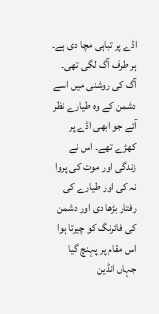اڈے پر تباہی مچا دی ہے۔ ہر طرف آگ لگی تھی۔ آگ کی روشنی میں اسے دشمن کے وہ طیارے نظر آئے جو ابھی اڈے پر کھڑے تھے۔ اس نے زندگی اور موت کی پروا نہ کی اور طیارے کی رفتار بڑھا دی اور دشمن کی فائرنگ کو چیرتا ہوا اس مقام پر پہنچ گیا جہاں انڈین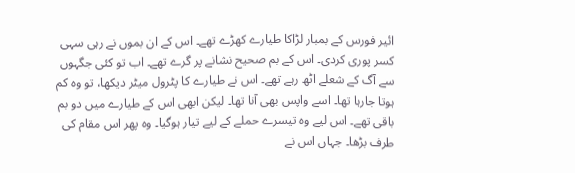ائیر فورس کے بمبار لڑاکا طیارے کھڑے تھے۔ اس کے ان بموں نے رہی سہی کسر پوری کردی۔ اس کے بم صحیح نشانے پر گرے تھے۔ اب تو کئی جگہوں سے آگ کے شعلے اٹھ رہے تھے۔ اس نے طیارے کا پٹرول میٹر دیکھا، تو وہ کم ہوتا جارہا تھا۔ اسے واپس بھی آنا تھا۔ لیکن ابھی اس کے طیارے میں دو بم باقی تھے۔ اس لیے وہ تیسرے حملے کے لیے تیار ہوگیا۔ وہ پھر اس مقام کی طرف بڑھا۔ جہاں اس نے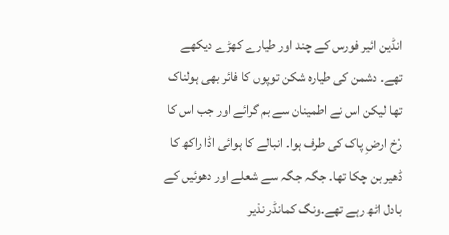انڈین ائیر فورس کے چند اور طیارے کھڑے دیکھے تھے۔ دشمن کی طیارہ شکن توپوں کا فائر بھی ہولناک تھا لیکن اس نے اطمینان سے بم گرائے اور جب اس کا رْخ ارضِ پاک کی طرف ہوا۔ انبالے کا ہوائی اڈا راکھ کا ڈھیر بن چکا تھا۔ جگہ جگہ سے شعلے اور دھوئیں کے بادل اٹھ رہے تھے۔ونگ کمانڈر نذیر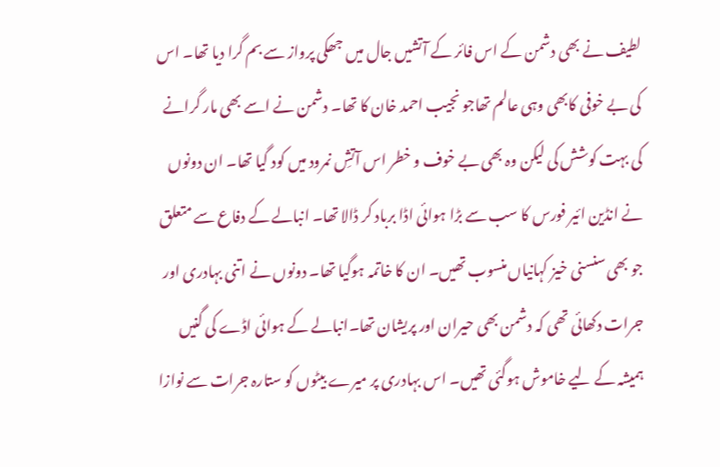لطیف نے بھی دشمن کے اس فائر کے آتشیں جال میں جھکی پرواز سے بم گرا دیا تھا۔ اس کی بے خوفی کابھی وہی عالم تھاجو نجیب احمد خان کا تھا۔ دشمن نے اسے بھی مار گرانے کی بہت کوشش کی لیکن وہ بھی بے خوف و خطر اس آتشِ نمرود میں کود گیا تھا۔ ان دونوں نے انڈین ائیر فورس کا سب سے بڑا ہوائی اڈا برباد کر ڈالا تھا۔ انبالے کے دفاع سے متعلق جو بھی سنسنی خیز کہانیاں منسوب تھیں۔ ان کا خاتمہ ہوگیا تھا۔ دونوں نے اتنی بہادری اور جرات دکھائی تھی کہ دشمن بھی حیران اور پریشان تھا۔انبالے کے ہوائی اڈے کی گنیں ہمیشہ کے لیے خاموش ہوگئی تھیں۔ اس بہادری پر میرے بیٹوں کو ستارہ جرات سے نوازا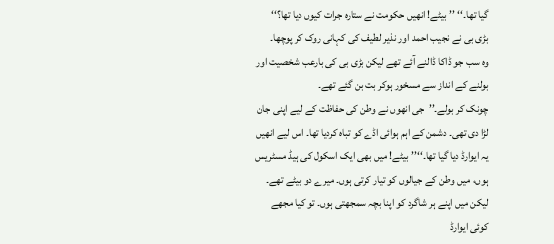گیا تھا۔‘‘ ’’بیٹے! انھیں حکومت نے ستارہ جرات کیوں دیا تھا؟‘‘
بڑی بی نے نجیب احمد اور نذیر لطیف کی کہانی روک کر پوچھا۔
وہ سب جو ڈاکا ڈالنے آئے تھے لیکن بڑی بی کی بارعب شخصیت اور بولنے کے انداز سے مسحْور ہوکر بت بن گئے تھے۔
چونک کر بولے۔’’جی انھوں نے وطن کی حفاظت کے لیے اپنی جان لڑا دی تھی۔ دشمن کے اہم ہوائی اڈے کو تباہ کردیا تھا۔ اس لیے انھیں یہ ایوارڈ دیا گیا تھا۔‘‘’’بیٹے! میں بھی ایک اسکول کی ہیڈ مسٹریس ہوں، میں وطن کے جیالوں کو تیار کرتی ہوں۔ میرے دو بیٹے تھے۔ لیکن میں اپنے ہر شاگرد کو اپنا بچہ سمجھتی ہوں۔ تو کیا مجھے کوئی ایوارڈ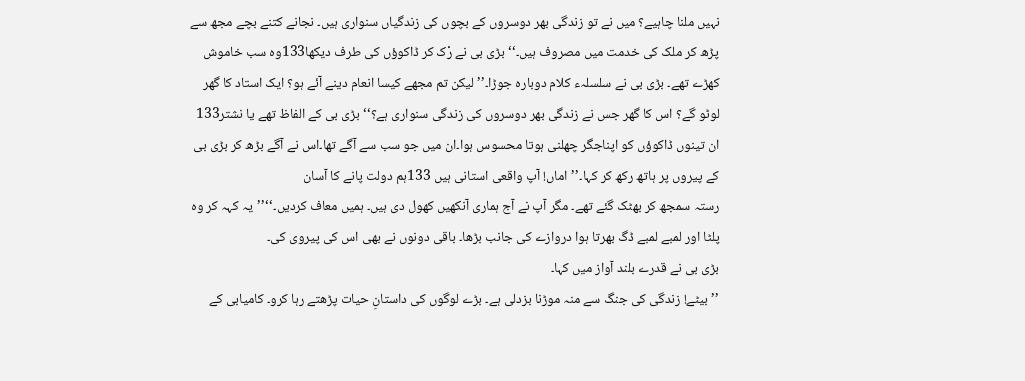نہیں ملنا چاہیے؟ میں نے تو زندگی بھر دوسروں کے بچوں کی زندگیاں سنواری ہیں۔ نجانے کتنے بچے مجھ سے پڑھ کر ملک کی خدمت میں مصروف ہیں۔‘‘بڑی بی نے رْک کر ڈاکوؤں کی طرف دیکھا133وہ سب خاموش کھڑے تھے۔ بڑی بی نے سلسلہء کلام دوبارہ جوڑا۔’’لیکن تم مجھے کیسا انعام دینے آئے ہو؟ ایک استاد کا گھر لوٹو گے؟ اس کا گھر جس نے زندگی بھر دوسروں کی زندگی سنواری ہے؟‘‘بڑی بی کے الفاظ تھے یا نشتر133 ان تینوں ڈاکوؤں کو اپناجگر چھلنی ہوتا محسوس ہوا۔ان میں جو سب سے آگے تھا۔اس نے آگے بڑھ کر بڑی بی کے پیروں پر ہاتھ رکھ کر کہا۔’’اماں! آپ واقعی استانی ہیں 133ہم دولت پانے کا آسان
رستہ سمجھ کر بھٹک گئے تھے۔ مگر آپ نے آج ہماری آنکھیں کھول دی ہیں۔ ہمیں معاف کردیں۔‘‘’’یہ کہہ کر وہ پلٹا اور لمبے لمبے ڈگ بھرتا ہوا دروازے کی جانب بڑھا۔ باقی دونوں نے بھی اس کی پیروی کی۔
بڑی بی نے قدرے بلند آواز میں کہا۔
’’بیٹے! زندگی کی جنگ سے منہ موڑنا بزدلی ہے۔ بڑے لوگوں کی داستانِ حیات پڑھتے رہا کرو۔ کامیابی کے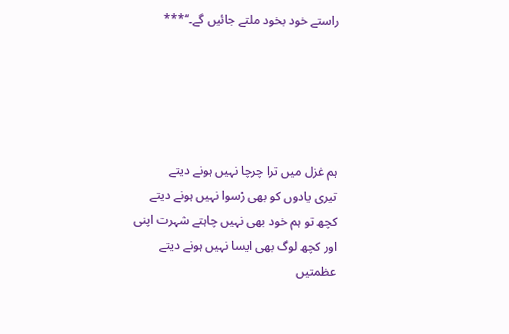راستے خود بخود ملتے جائیں گے۔‘‘***





ہم غزل میں ترا چرچا نہیں ہونے دیتے
تیری یادوں کو بھی رْسوا نہیں ہونے دیتے
کچھ تو ہم خود بھی نہیں چاہتے شہرت اپنی
اور کچھ لوگ بھی ایسا نہیں ہونے دیتے
عظمتیں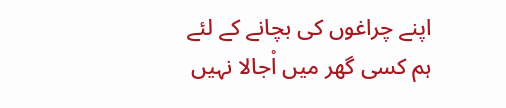اپنے چراغوں کی بچانے کے لئے
ہم کسی گھر میں اْجالا نہیں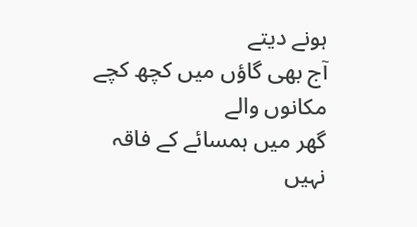ہونے دیتے
آج بھی گاؤں میں کچھ کچے مکانوں والے
گھر میں ہمسائے کے فاقہ نہیں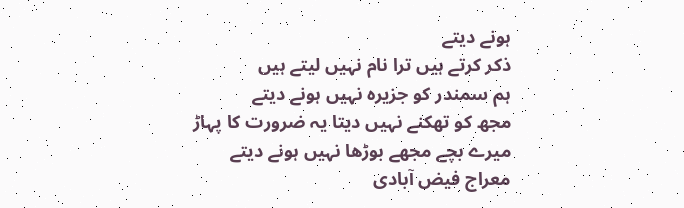ہونے دیتے
ذکر کرتے ہیں ترا نام نہیں لیتے ہیں
ہم سمندر کو جزیرہ نہیں ہونے دیتے
مجھ کو تھکنے نہیں دیتا یہ ضرورت کا پہاڑ
میرے بچے مجھے بوڑھا نہیں ہونے دیتے
معراج فیض آبادی